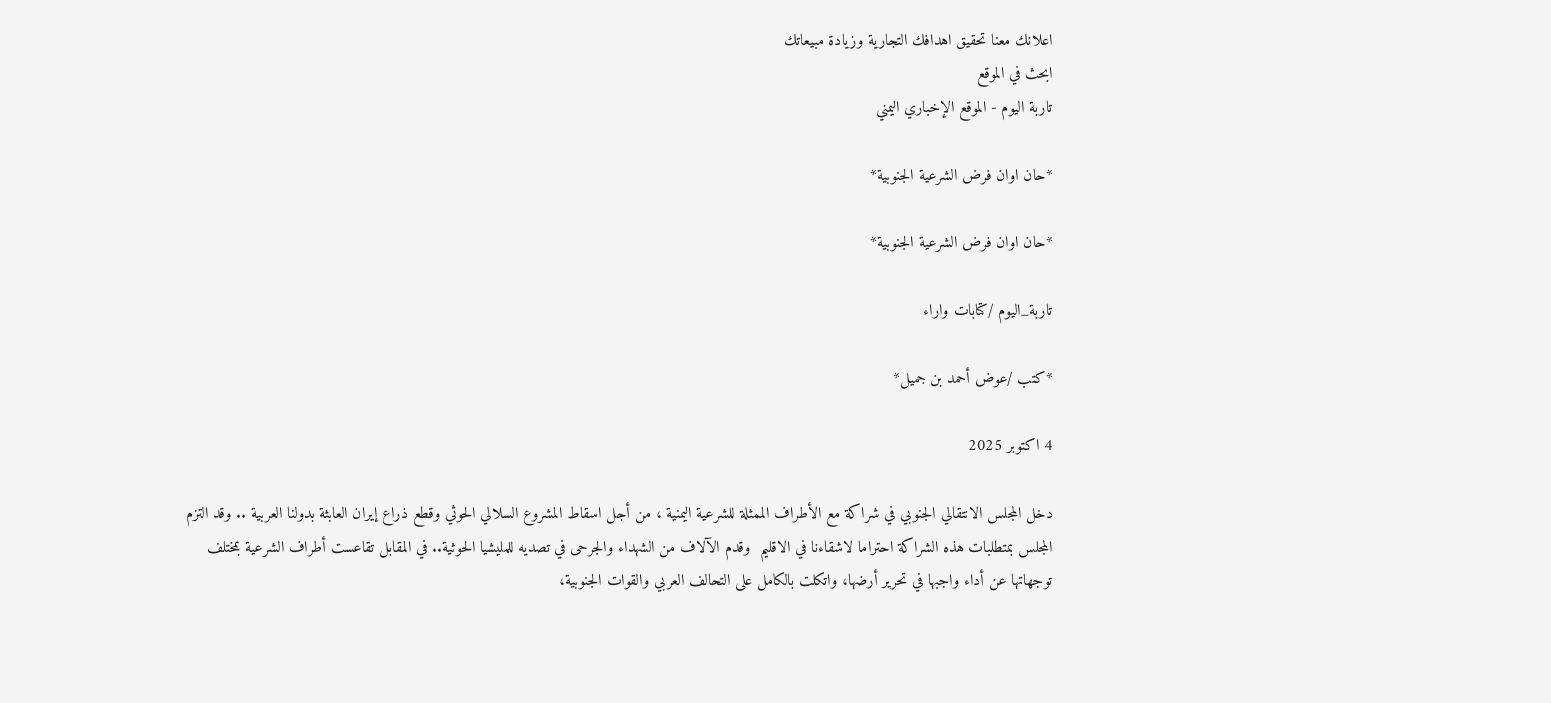اعلانك معنا تحقيق اهدافك التجارية وزيادة مبيعاتك
ابحث في الموقع
تاربة اليوم - الموقع الإخباري اليمني

*حان اوان فرض الشرعية الجنوبية*

*حان اوان فرض الشرعية الجنوبية*

تاربة_اليوم /كتابات واراء

*كتب /عوض أحمد بن جميل*

4 اكتوبر 2025

دخل المجلس الانتقالي الجنوبي في شراكة مع الأطراف الممثلة للشرعية اليمنية ، من أجل اسقاط المشروع السلالي الحوثي وقطع ذراع إيران العابثة بدولنا العربية .. وقد التزم المجلس بمتطلبات هذه الشراكة احتراما لاشقاءنا في الاقليم  وقدم الآلاف من الشهداء والجرحى في تصديه للمليشيا الحوثية.. في المقابل تقاعست أطراف الشرعية بمختلف توجهاتها عن أداء واجبها في تحرير أرضها، واتكلت بالكامل على التحالف العربي والقوات الجنوبية،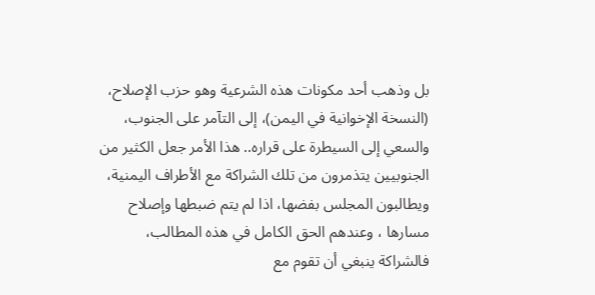بل وذهب أحد مكونات هذه الشرعية وهو حزب الإصلاح، (النسخة الإخوانية في اليمن)، إلى التآمر على الجنوب، والسعي إلى السيطرة على قراره.. هذا الأمر جعل الكثير من الجنوبيين يتذمرون من تلك الشراكة مع الأطراف اليمنية، ويطالبون المجلس بفضها، اذا لم يتم ضبطها وإصلاح مسارها ، وعندهم الحق الكامل في هذه المطالب، فالشراكة ينبغي أن تقوم مع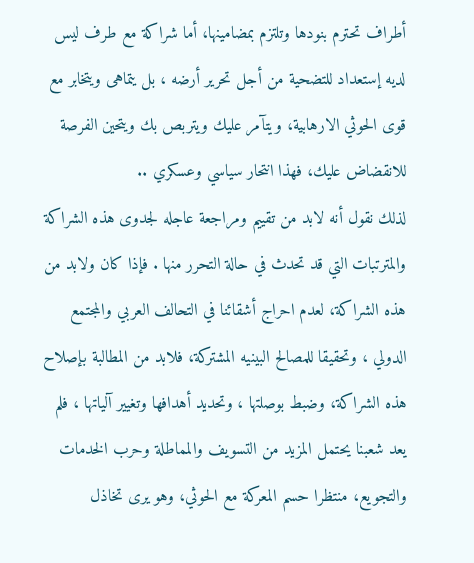أطراف تحترم بنودها وتلتزم بمضامينها، أما شراكة مع طرف ليس لديه إستعداد للتضحية من أجل تحرير أرضه ، بل يتماهى ويتخابر مع قوى الحوثي الارهابية، ويتآمر عليك ويتربص بك ويتحين الفرصة للانقضاض عليك، فهذا انتحار سياسي وعسكري ..
لذلك نقول أنه لابد من تقييم ومراجعة عاجله لجدوى هذه الشراكة والمترتبات التي قد تحدث في حالة التحرر منها . فإذا كان ولابد من هذه الشراكة، لعدم احراج أشقائنا في التحالف العربي والمجتمع الدولي ، وتحقيقا للمصالح البينيه المشتركة، فلابد من المطالبة بإصلاح  هذه الشراكة، وضبط بوصلتها ، وتحديد أهدافها وتغيير آلياتها ، فلم يعد شعبنا يحتمل المزيد من التسويف والمماطلة وحرب الخدمات والتجويع، منتظرا حسم المعركة مع الحوثي، وهو يرى تخاذل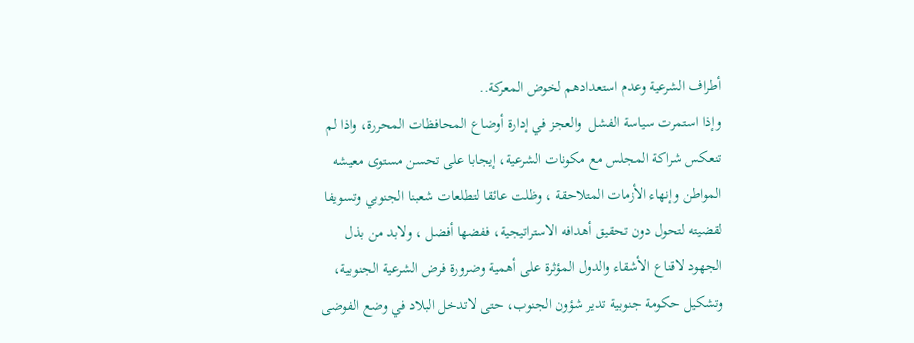أطراف الشرعية وعدم استعدادهم لخوض المعركة..
وإذا استمرت سياسة الفشل  والعجز في إدارة أوضاع المحافظات المحررة، واذا لم تنعكس شراكة المجلس مع مكونات الشرعية، إيجابا على تحسن مستوى معيشه المواطن وإنهاء الأزمات المتلاحقة ، وظلت عائقا لتطلعات شعبنا الجنوبي وتسويفا لقضيته لتحول دون تحقيق أهدافه الاستراتيجية، ففضها أفضل ، ولابد من بذل الجهود لاقناع الأشقاء والدول المؤثرة على أهمية وضرورة فرض الشرعية الجنوبية، وتشكيل حكومة جنوبية تدير شؤون الجنوب، حتى لاتدخل البلاد في وضع الفوضى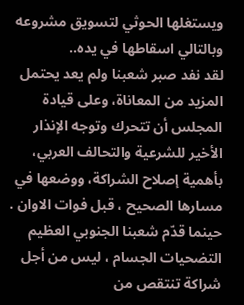ويستغلها الحوثي لتسويق مشروعه وبالتالي اسقاطها في يده..
لقد نفد صبر شعبنا ولم يعد يحتمل المزيد من المعاناة، وعلى قيادة المجلس أن تتحرك وتوجه الإنذار الأخير للشرعية والتحالف العربي، بأهمية إصلاح الشراكة، ووضعها في مسارها الصحيح ، قبل فوات الاوان .
حينما قدّم شعبنا الجنوبي العظيم التضحيات الجسام ، ليس من أجل شراكة تنتقص من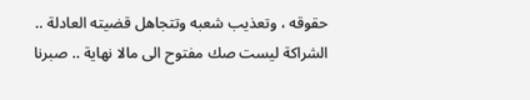حقوقه ، وتعذيب شعبه وتتجاهل قضيته العادلة ..  الشراكة ليست صك مفتوح الى مالا نهاية .. صبرنا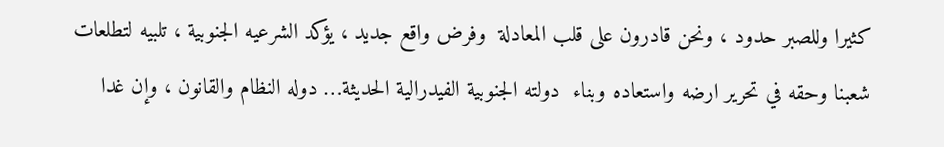كثيرا وللصبر حدود ، ونحن قادرون على قلب المعادلة  وفرض واقع جديد ، يؤكد الشرعيه الجنوبية ، تلبيه لتطلعات شعبنا وحقه في تحرير ارضه واستعاده وبناء  دولته الجنوبية الفيدرالية الحديثة… دوله النظام والقانون ، وإن غدا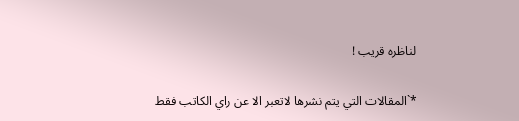لناظره قريب !

*`المقالات التي يتم نشرها لاتعبر الا عن راي الكاتب فقط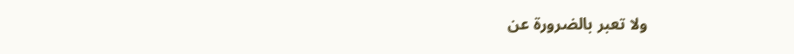ولا تعبر بالضرورة عن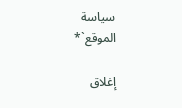سياسة الموقع`*

إغلاق